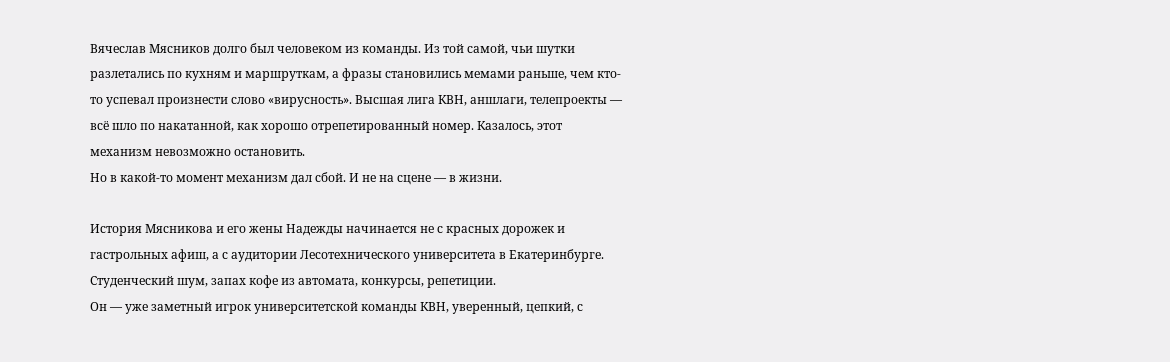Вячеслав Мясников долго был человеком из команды. Из той самой, чьи шутки разлетались по кухням и маршруткам, а фразы становились мемами раньше, чем кто-то успевал произнести слово «вирусность». Высшая лига КВН, аншлаги, телепроекты — всё шло по накатанной, как хорошо отрепетированный номер. Казалось, этот механизм невозможно остановить.
Но в какой-то момент механизм дал сбой. И не на сцене — в жизни.

История Мясникова и его жены Надежды начинается не с красных дорожек и гастрольных афиш, а с аудитории Лесотехнического университета в Екатеринбурге. Студенческий шум, запах кофе из автомата, конкурсы, репетиции.
Он — уже заметный игрок университетской команды КВН, уверенный, цепкий, с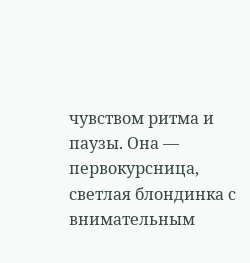чувством ритма и паузы. Она — первокурсница, светлая блондинка с внимательным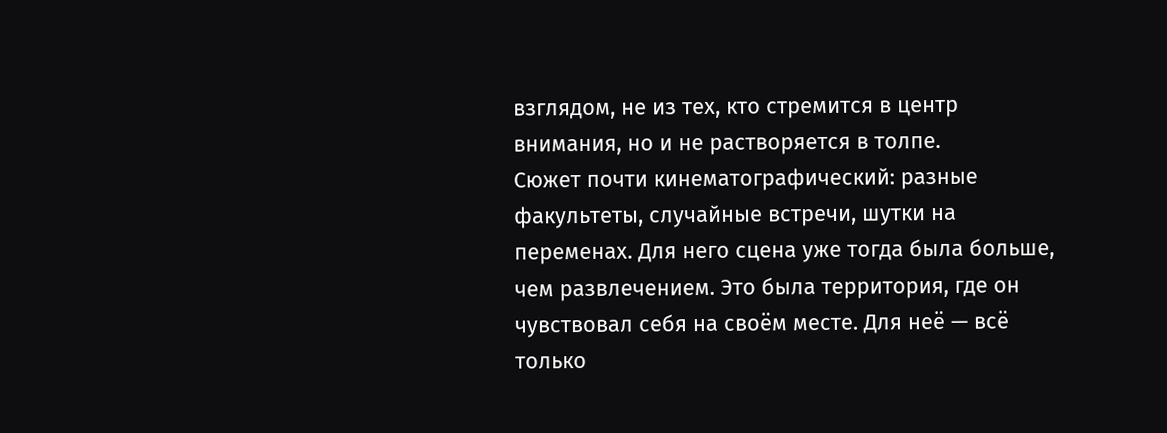взглядом, не из тех, кто стремится в центр внимания, но и не растворяется в толпе.
Сюжет почти кинематографический: разные факультеты, случайные встречи, шутки на переменах. Для него сцена уже тогда была больше, чем развлечением. Это была территория, где он чувствовал себя на своём месте. Для неё — всё только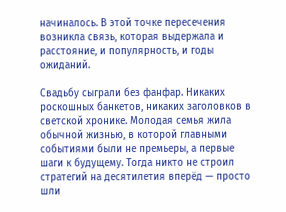начиналось. В этой точке пересечения возникла связь, которая выдержала и расстояние, и популярность, и годы ожиданий.

Свадьбу сыграли без фанфар. Никаких роскошных банкетов, никаких заголовков в светской хронике. Молодая семья жила обычной жизнью, в которой главными событиями были не премьеры, а первые шаги к будущему. Тогда никто не строил стратегий на десятилетия вперёд — просто шли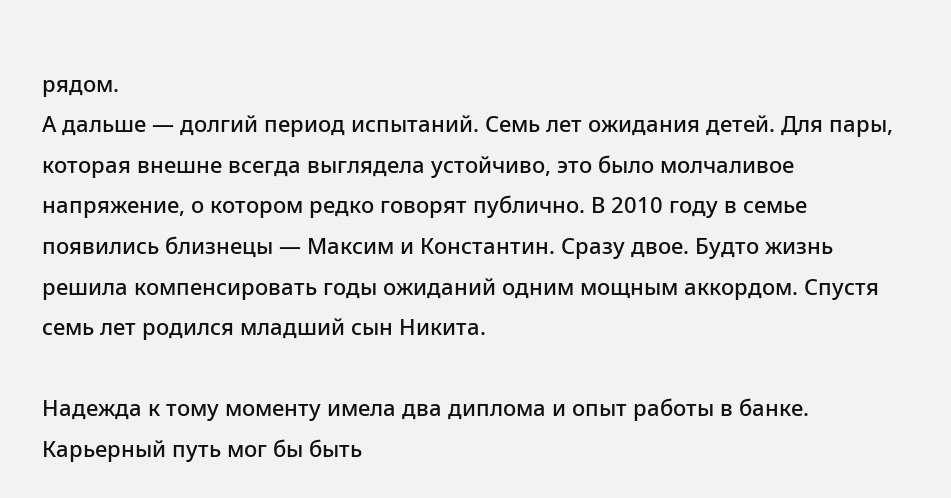рядом.
А дальше — долгий период испытаний. Семь лет ожидания детей. Для пары, которая внешне всегда выглядела устойчиво, это было молчаливое напряжение, о котором редко говорят публично. В 2010 году в семье появились близнецы — Максим и Константин. Сразу двое. Будто жизнь решила компенсировать годы ожиданий одним мощным аккордом. Спустя семь лет родился младший сын Никита.

Надежда к тому моменту имела два диплома и опыт работы в банке. Карьерный путь мог бы быть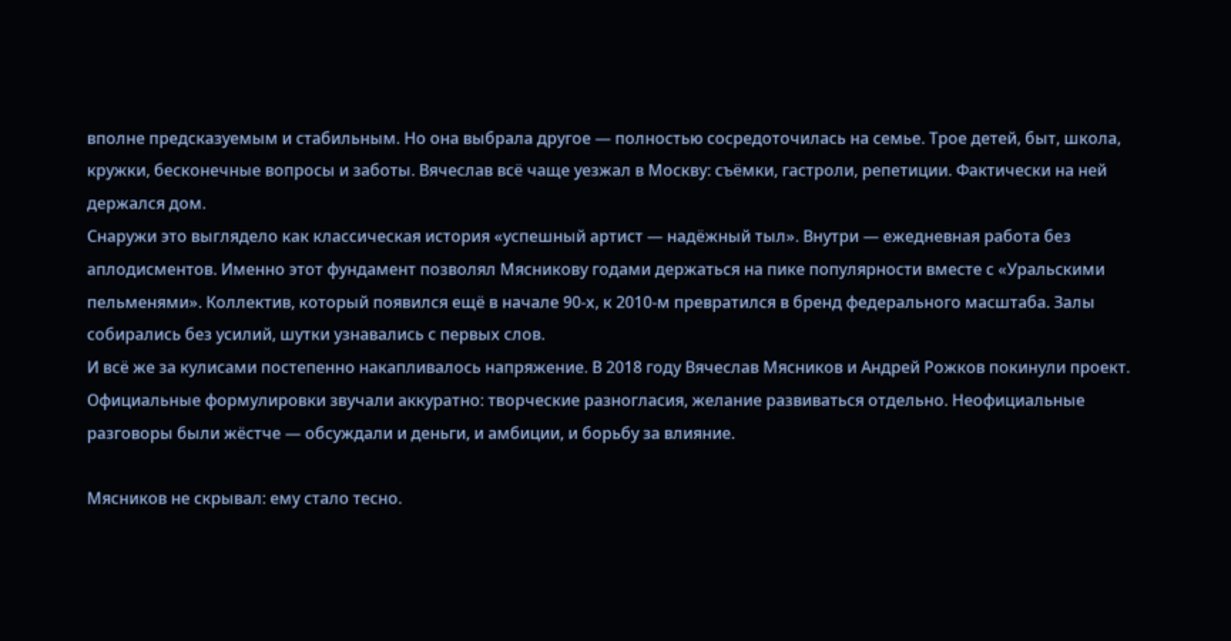вполне предсказуемым и стабильным. Но она выбрала другое — полностью сосредоточилась на семье. Трое детей, быт, школа, кружки, бесконечные вопросы и заботы. Вячеслав всё чаще уезжал в Москву: съёмки, гастроли, репетиции. Фактически на ней держался дом.
Снаружи это выглядело как классическая история «успешный артист — надёжный тыл». Внутри — ежедневная работа без аплодисментов. Именно этот фундамент позволял Мясникову годами держаться на пике популярности вместе с «Уральскими пельменями». Коллектив, который появился ещё в начале 90-х, к 2010-м превратился в бренд федерального масштаба. Залы собирались без усилий, шутки узнавались с первых слов.
И всё же за кулисами постепенно накапливалось напряжение. В 2018 году Вячеслав Мясников и Андрей Рожков покинули проект. Официальные формулировки звучали аккуратно: творческие разногласия, желание развиваться отдельно. Неофициальные разговоры были жёстче — обсуждали и деньги, и амбиции, и борьбу за влияние.

Мясников не скрывал: ему стало тесно.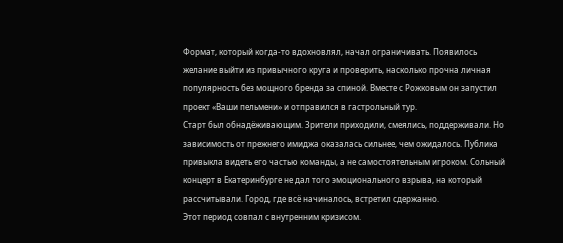Формат, который когда-то вдохновлял, начал ограничивать. Появилось желание выйти из привычного круга и проверить, насколько прочна личная популярность без мощного бренда за спиной. Вместе с Рожковым он запустил проект «Ваши пельмени» и отправился в гастрольный тур.
Старт был обнадёживающим. Зрители приходили, смеялись, поддерживали. Но зависимость от прежнего имиджа оказалась сильнее, чем ожидалось. Публика привыкла видеть его частью команды, а не самостоятельным игроком. Сольный концерт в Екатеринбурге не дал того эмоционального взрыва, на который рассчитывали. Город, где всё начиналось, встретил сдержанно.
Этот период совпал с внутренним кризисом.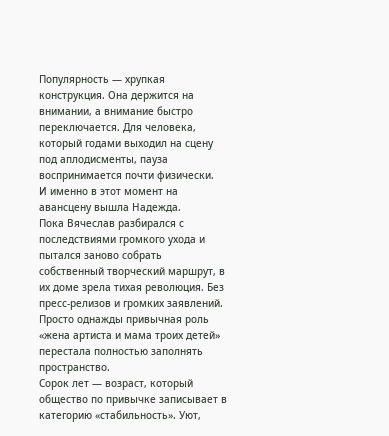Популярность — хрупкая конструкция. Она держится на внимании, а внимание быстро переключается. Для человека, который годами выходил на сцену под аплодисменты, пауза воспринимается почти физически.
И именно в этот момент на авансцену вышла Надежда.
Пока Вячеслав разбирался с последствиями громкого ухода и пытался заново собрать собственный творческий маршрут, в их доме зрела тихая революция. Без пресс-релизов и громких заявлений. Просто однажды привычная роль «жена артиста и мама троих детей» перестала полностью заполнять пространство.
Сорок лет — возраст, который общество по привычке записывает в категорию «стабильность». Уют,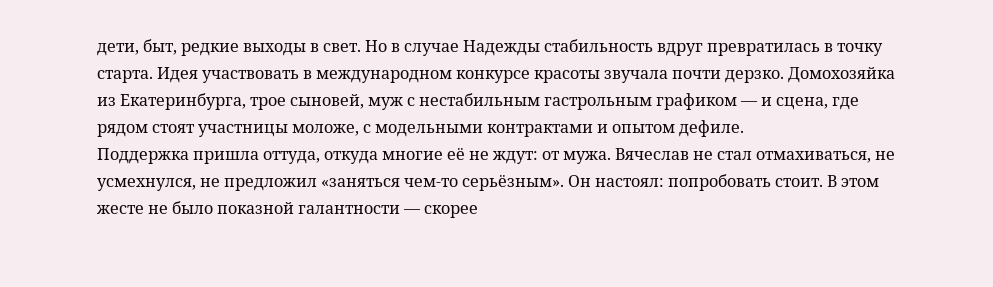дети, быт, редкие выходы в свет. Но в случае Надежды стабильность вдруг превратилась в точку старта. Идея участвовать в международном конкурсе красоты звучала почти дерзко. Домохозяйка из Екатеринбурга, трое сыновей, муж с нестабильным гастрольным графиком — и сцена, где рядом стоят участницы моложе, с модельными контрактами и опытом дефиле.
Поддержка пришла оттуда, откуда многие её не ждут: от мужа. Вячеслав не стал отмахиваться, не усмехнулся, не предложил «заняться чем-то серьёзным». Он настоял: попробовать стоит. В этом жесте не было показной галантности — скорее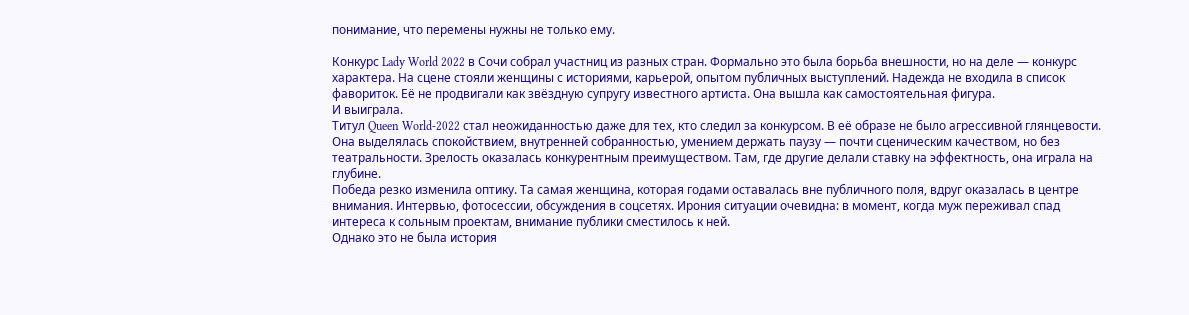понимание, что перемены нужны не только ему.

Конкурс Lady World 2022 в Сочи собрал участниц из разных стран. Формально это была борьба внешности, но на деле — конкурс характера. На сцене стояли женщины с историями, карьерой, опытом публичных выступлений. Надежда не входила в список фавориток. Её не продвигали как звёздную супругу известного артиста. Она вышла как самостоятельная фигура.
И выиграла.
Титул Queen World-2022 стал неожиданностью даже для тех, кто следил за конкурсом. В её образе не было агрессивной глянцевости. Она выделялась спокойствием, внутренней собранностью, умением держать паузу — почти сценическим качеством, но без театральности. Зрелость оказалась конкурентным преимуществом. Там, где другие делали ставку на эффектность, она играла на глубине.
Победа резко изменила оптику. Та самая женщина, которая годами оставалась вне публичного поля, вдруг оказалась в центре внимания. Интервью, фотосессии, обсуждения в соцсетях. Ирония ситуации очевидна: в момент, когда муж переживал спад интереса к сольным проектам, внимание публики сместилось к ней.
Однако это не была история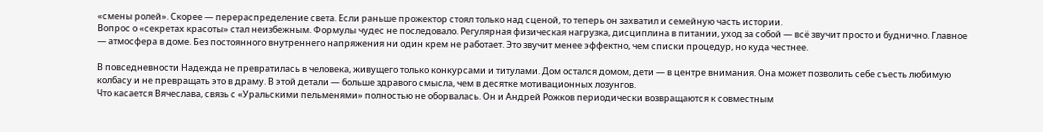«смены ролей». Скорее — перераспределение света. Если раньше прожектор стоял только над сценой, то теперь он захватил и семейную часть истории.
Вопрос о «секретах красоты» стал неизбежным. Формулы чудес не последовало. Регулярная физическая нагрузка, дисциплина в питании, уход за собой — всё звучит просто и буднично. Главное — атмосфера в доме. Без постоянного внутреннего напряжения ни один крем не работает. Это звучит менее эффектно, чем списки процедур, но куда честнее.

В повседневности Надежда не превратилась в человека, живущего только конкурсами и титулами. Дом остался домом, дети — в центре внимания. Она может позволить себе съесть любимую колбасу и не превращать это в драму. В этой детали — больше здравого смысла, чем в десятке мотивационных лозунгов.
Что касается Вячеслава, связь с «Уральскими пельменями» полностью не оборвалась. Он и Андрей Рожков периодически возвращаются к совместным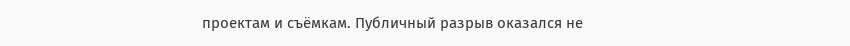проектам и съёмкам. Публичный разрыв оказался не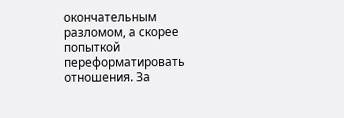окончательным разломом, а скорее попыткой переформатировать отношения. За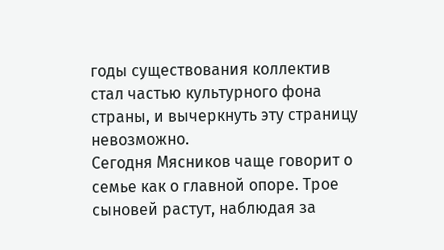годы существования коллектив стал частью культурного фона страны, и вычеркнуть эту страницу невозможно.
Сегодня Мясников чаще говорит о семье как о главной опоре. Трое сыновей растут, наблюдая за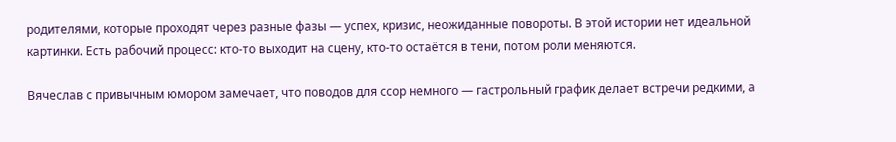родителями, которые проходят через разные фазы — успех, кризис, неожиданные повороты. В этой истории нет идеальной картинки. Есть рабочий процесс: кто-то выходит на сцену, кто-то остаётся в тени, потом роли меняются.

Вячеслав с привычным юмором замечает, что поводов для ссор немного — гастрольный график делает встречи редкими, а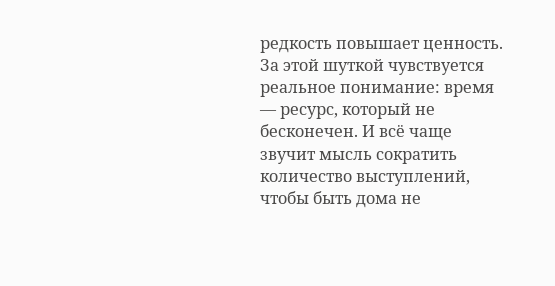редкость повышает ценность. За этой шуткой чувствуется реальное понимание: время — ресурс, который не бесконечен. И всё чаще звучит мысль сократить количество выступлений, чтобы быть дома не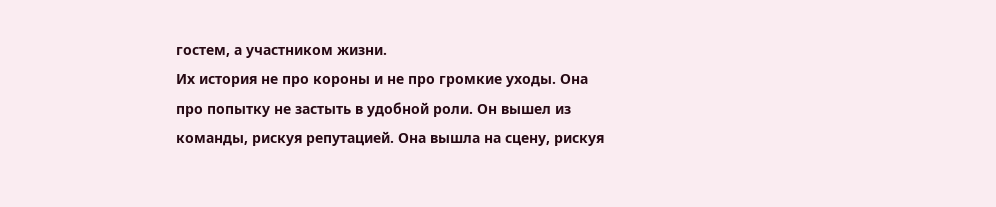гостем, а участником жизни.
Их история не про короны и не про громкие уходы. Она про попытку не застыть в удобной роли. Он вышел из команды, рискуя репутацией. Она вышла на сцену, рискуя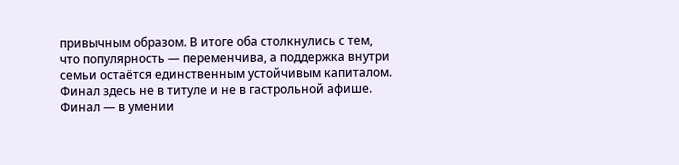привычным образом. В итоге оба столкнулись с тем, что популярность — переменчива, а поддержка внутри семьи остаётся единственным устойчивым капиталом.
Финал здесь не в титуле и не в гастрольной афише. Финал — в умении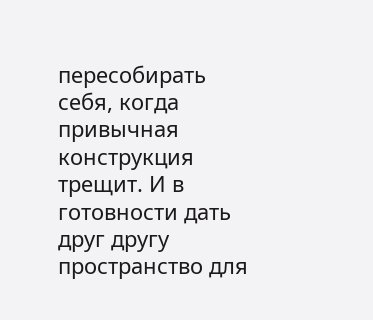пересобирать себя, когда привычная конструкция трещит. И в готовности дать друг другу пространство для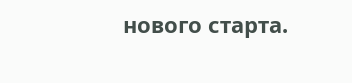нового старта.